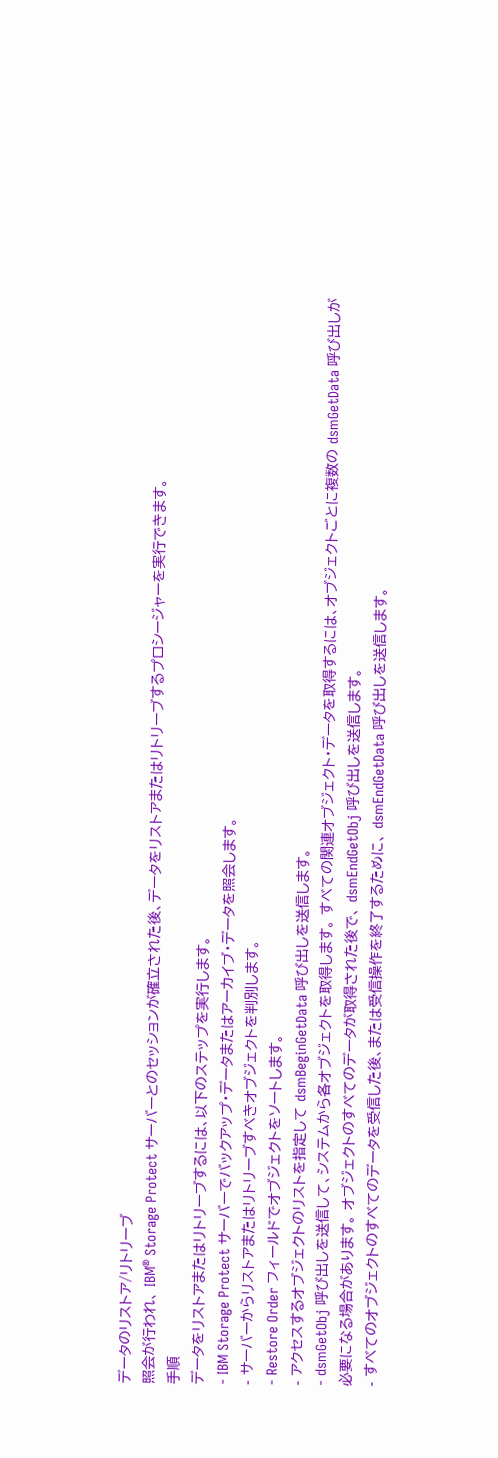データのリストア/リトリーブ
照会が行われ、 IBM® Storage Protect サーバーとのセッションが確立された後、データをリストアまたはリトリーブするプロシージャーを実行できます。
手順
データをリストアまたはリトリーブするには、以下のステップを実行します。
- IBM Storage Protect サーバーでバックアップ・データまたはアーカイブ・データを照会します。
- サーバーからリストアまたはリトリーブすべきオブジェクトを判別します。
- Restore Order フィールドでオブジェクトをソートします。
- アクセスするオブジェクトのリストを指定して dsmBeginGetData 呼び出しを送信します。
- dsmGetObj 呼び出しを送信して、システムから各オブジェクトを取得します。 すべての関連オブジェクト・データを取得するには、オブジェクトごとに複数の dsmGetData 呼び出しが必要になる場合があります。 オブジェクトのすべてのデータが取得された後で、 dsmEndGetObj 呼び出しを送信します。
- すべてのオブジェクトのすべてのデータを受信した後、または受信操作を終了するために、 dsmEndGetData 呼び出しを送信します。